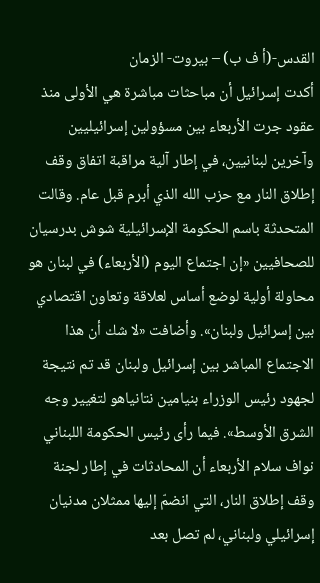القدس-(أ ف ب) – بيروت- الزمان
أكدت إسرائيل أن مباحثات مباشرة هي الأولى منذ عقود جرت الأربعاء بين مسؤولين إسرائيليين وآخرين لبنانيين، في إطار آلية مراقبة اتفاق وقف إطلاق النار مع حزب الله الذي أبرم قبل عام. وقالت المتحدثة باسم الحكومة الإسرائيلية شوش بدرسيان للصحافيين «إن اجتماع اليوم (الأربعاء) في لبنان هو محاولة أولية لوضع أساس لعلاقة وتعاون اقتصادي بين إسرائيل ولبنان». وأضافت «لا شك أن هذا الاجتماع المباشر بين إسرائيل ولبنان قد تم نتيجة لجهود رئيس الوزراء بنيامين نتانياهو لتغيير وجه الشرق الأوسط». فيما رأى رئيس الحكومة اللبناني نواف سلام الأربعاء أن المحادثات في إطار لجنة وقف إطلاق النار، التي انضمّ إليها ممثلان مدنيان إسرائيلي ولبناني، لم تصل بعد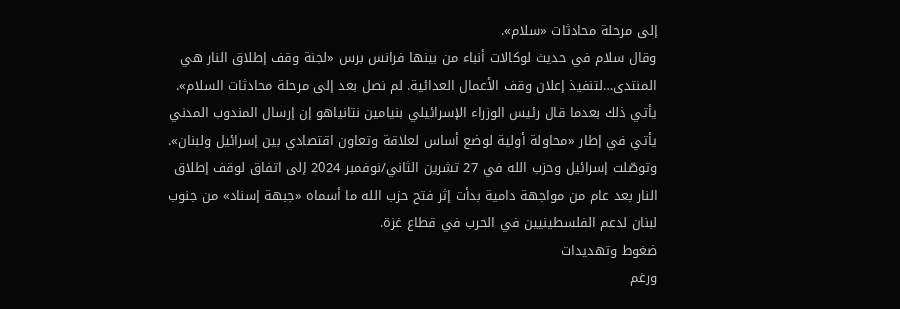إلى مرحلة محادثات «سلام».
وقال سلام في حديث لوكالات أنباء من بينها فرانس برس «لجنة وقف إطلاق النار هي المنتدى…لتنفيذ إعلان وقف الأعمال العدائية. لم نصل بعد إلى مرحلة محادثات السلام».
يأتي ذلك بعدما قال رئيس الوزراء الإسرائيلي بنيامين نتانياهو إن إرسال المندوب المدني يأتي في إطار «محاولة أولية لوضع أساس لعلاقة وتعاون اقتصادي بين إسرائيل ولبنان».
وتوصّلت إسرائيل وحزب الله في 27 تشرين الثاني/نوفمبر 2024 إلى اتفاق لوقف إطلاق النار بعد عام من مواجهة دامية بدأت إثر فتح حزب الله ما أسماه «جبهة إسناد» من جنوب لبنان لدعم الفلسطينيين في الحرب في قطاع غزة.
ضغوط وتهديدات
ورغم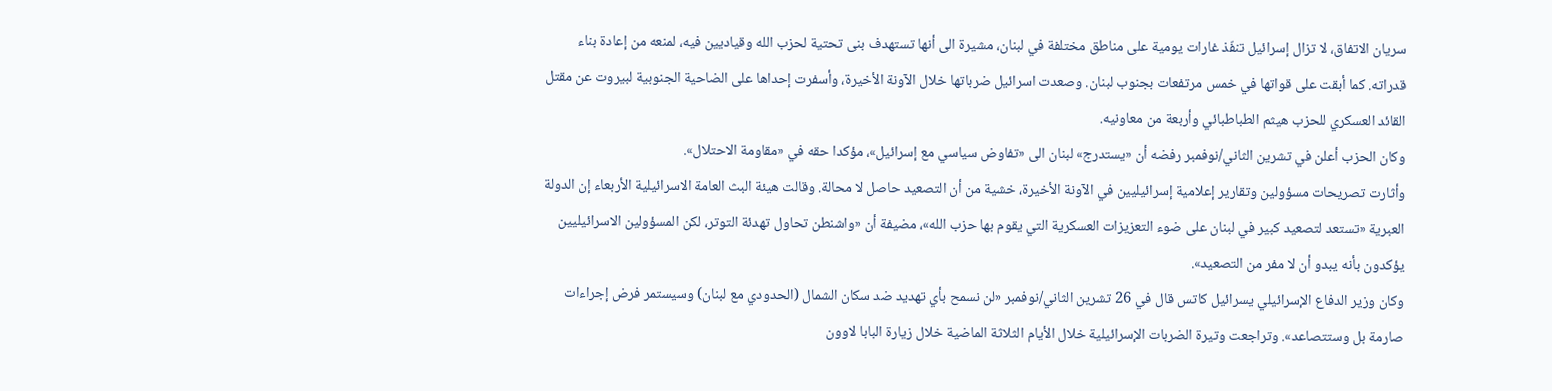سريان الاتفاق، لا تزال إسرائيل تنفّذ غارات يومية على مناطق مختلفة في لبنان، مشيرة الى أنها تستهدف بنى تحتية لحزب الله وقياديين فيه، لمنعه من إعادة بناء قدراته. كما أبقت على قواتها في خمس مرتفعات بجنوب لبنان. وصعدت اسرائيل ضرباتها خلال الآونة الأخيرة، وأسفرت إحداها على الضاحية الجنوبية لبيروت عن مقتل القائد العسكري للحزب هيثم الطباطبائي وأربعة من معاونيه.
وكان الحزب أعلن في تشرين الثاني/نوفمبر رفضه أن «يستدرج» لبنان الى «تفاوض سياسي مع إسرائيل»، مؤكدا حقه في «مقاومة الاحتلال».
وأثارت تصريحات مسؤولين وتقارير إعلامية إسرائيليين في الآونة الأخيرة، خشية من أن التصعيد حاصل لا محالة. وقالت هيئة البث العامة الاسرائيلية الأربعاء إن الدولة العبرية «تستعد لتصعيد كبير في لبنان على ضوء التعزيزات العسكرية التي يقوم بها حزب الله»، مضيفة أن «واشنطن تحاول تهدئة التوتر، لكن المسؤولين الاسرائيليين يؤكدون بأنه يبدو أن لا مفر من التصعيد».
وكان وزير الدفاع الإسرائيلي يسرائيل كاتس قال في 26 تشرين الثاني/نوفمبر «لن نسمح بأي تهديد ضد سكان الشمال (الحدودي مع لبنان) وسيستمر فرض إجراءات صارمة بل وستتصاعد». وتراجعت وتيرة الضربات الإسرائيلية خلال الأيام الثلاثة الماضية خلال زيارة البابا لاوون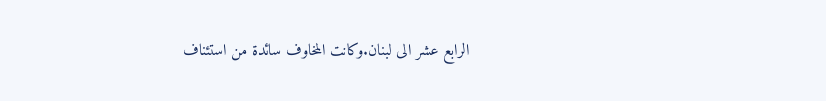الرابع عشر الى لبنان.وكانت المخاوف سائدة من استئناف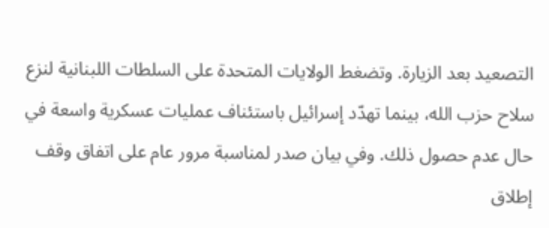التصعيد بعد الزيارة. وتضغط الولايات المتحدة على السلطات اللبنانية لنزع سلاح حزب الله، بينما تهدّد إسرائيل باستئناف عمليات عسكرية واسعة في حال عدم حصول ذلك. وفي بيان صدر لمناسبة مرور عام على اتفاق وقف إطلاق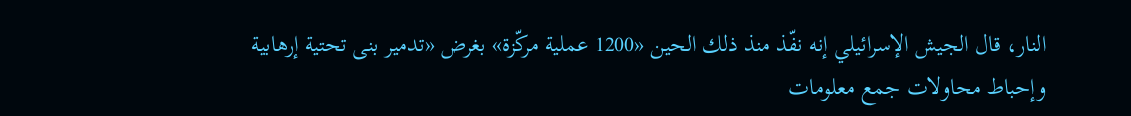النار، قال الجيش الإسرائيلي إنه نفّذ منذ ذلك الحين «1200 عملية مركّزة» بغرض «تدمير بنى تحتية إرهابية وإحباط محاولات جمع معلومات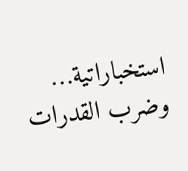استخباراتية… وضرب القدرات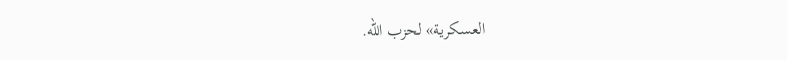العسكرية» لحزب الله.